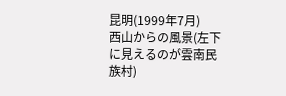昆明(1999年7月)
西山からの風景(左下に見えるのが雲南民族村)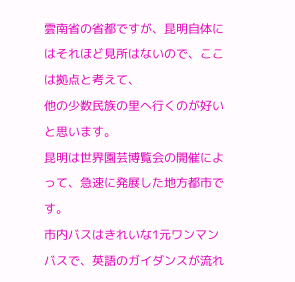雲南省の省都ですが、昆明自体にはそれほど見所はないので、ここは拠点と考えて、
他の少数民族の里へ行くのが好いと思います。
昆明は世界園芸博覧会の開催によって、急速に発展した地方都市です。
市内バスはきれいな1元ワンマンバスで、英語のガイダンスが流れ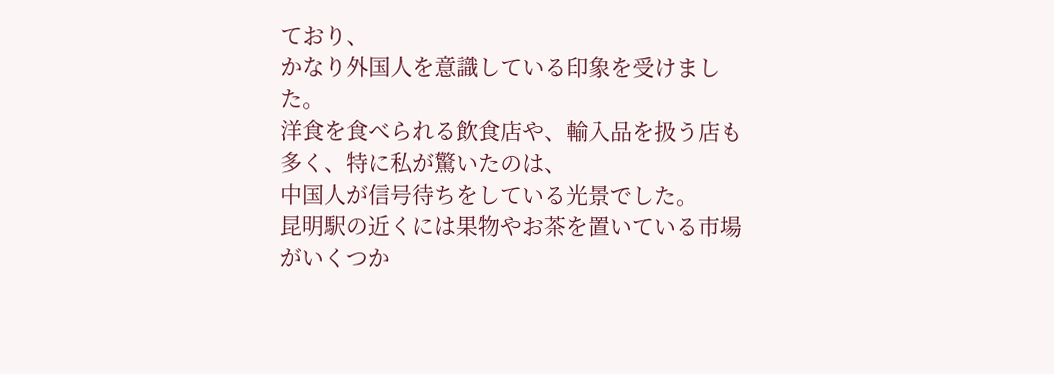ており、
かなり外国人を意識している印象を受けました。
洋食を食べられる飲食店や、輸入品を扱う店も多く、特に私が驚いたのは、
中国人が信号待ちをしている光景でした。
昆明駅の近くには果物やお茶を置いている市場がいくつか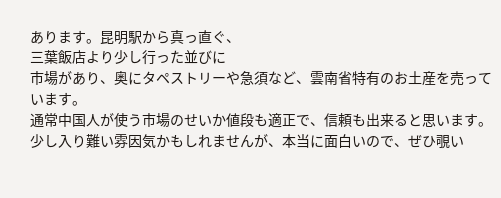あります。昆明駅から真っ直ぐ、
三葉飯店より少し行った並びに
市場があり、奥にタペストリーや急須など、雲南省特有のお土産を売っています。
通常中国人が使う市場のせいか値段も適正で、信頼も出来ると思います。
少し入り難い雰因気かもしれませんが、本当に面白いので、ぜひ覗い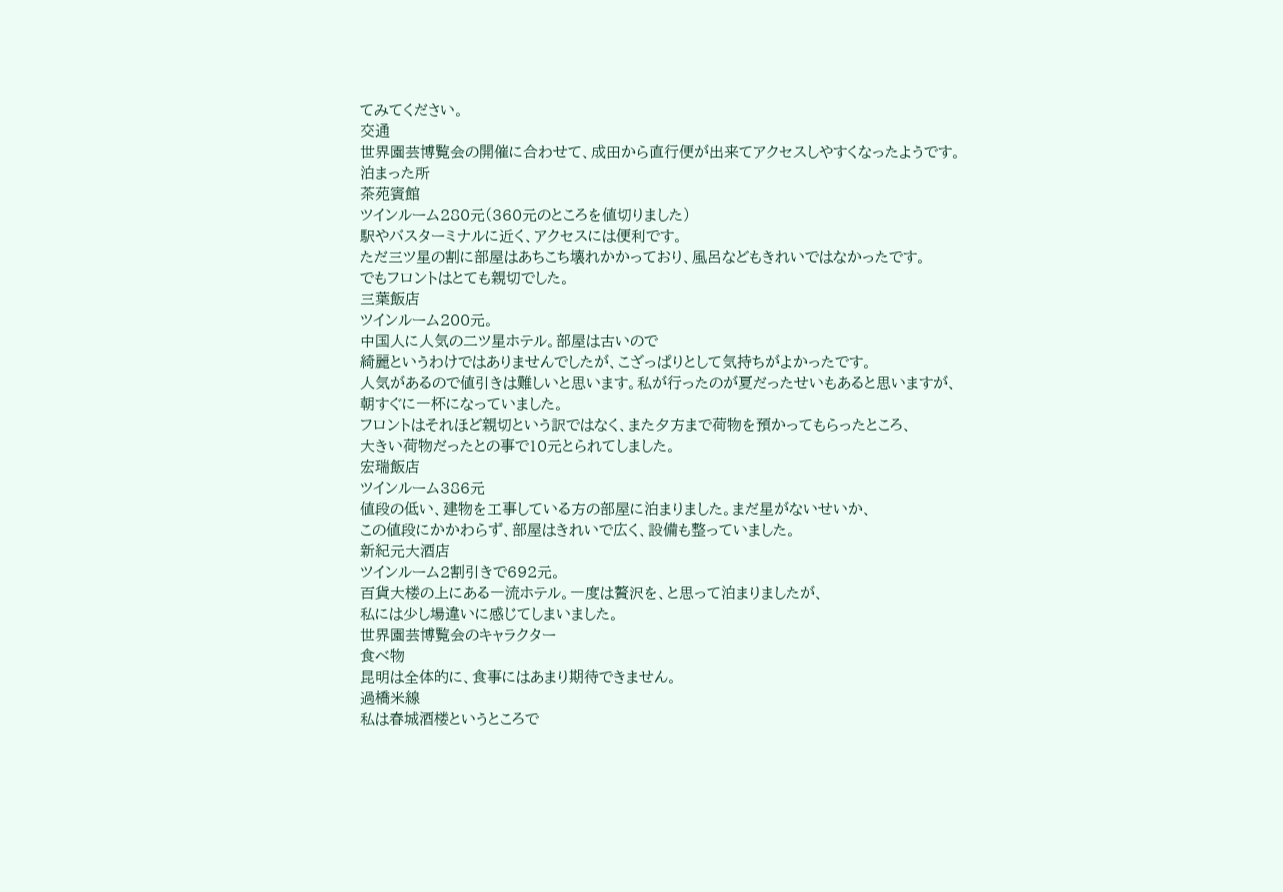てみてください。
交通
世界園芸博覧会の開催に合わせて、成田から直行便が出来てアクセスしやすくなったようです。
泊まった所
茶苑賓館
ツインルーム280元(360元のところを値切りました)
駅やバスターミナルに近く、アクセスには便利です。
ただ三ツ星の割に部屋はあちこち壊れかかっており、風呂などもきれいではなかったです。
でもフロントはとても親切でした。
三葉飯店
ツインルーム200元。
中国人に人気の二ツ星ホテル。部屋は古いので
綺麗というわけではありませんでしたが、こざっぱりとして気持ちがよかったです。
人気があるので値引きは難しいと思います。私が行ったのが夏だったせいもあると思いますが、
朝すぐに一杯になっていました。
フロントはそれほど親切という訳ではなく、また夕方まで荷物を預かってもらったところ、
大きい荷物だったとの事で10元とられてしました。
宏瑞飯店
ツインルーム386元
値段の低い、建物を工事している方の部屋に泊まりました。まだ星がないせいか、
この値段にかかわらず、部屋はきれいで広く、設備も整っていました。
新紀元大酒店
ツインルーム2割引きで692元。
百貨大楼の上にある一流ホテル。一度は贅沢を、と思って泊まりましたが、
私には少し場違いに感じてしまいました。
世界園芸博覧会のキャラクター
食べ物
昆明は全体的に、食事にはあまり期待できません。
過橋米線
私は春城酒楼というところで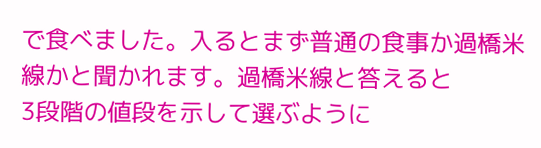で食べました。入るとまず普通の食事か過橋米線かと聞かれます。過橋米線と答えると
3段階の値段を示して選ぶように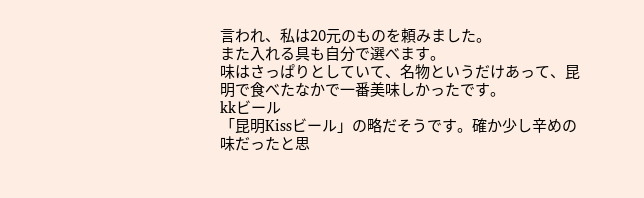言われ、私は20元のものを頼みました。
また入れる具も自分で選べます。
味はさっぱりとしていて、名物というだけあって、昆明で食べたなかで一番美味しかったです。
kkビール
「昆明Kissビール」の略だそうです。確か少し辛めの味だったと思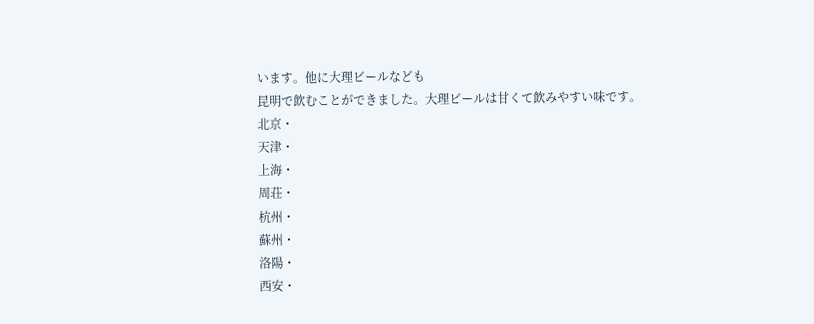います。他に大理ビールなども
昆明で飲むことができました。大理ビールは甘くて飲みやすい味です。
北京・
天津・
上海・
周荘・
杭州・
蘇州・
洛陽・
西安・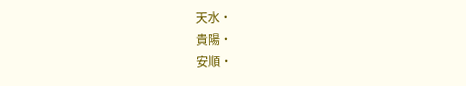天水・
貴陽・
安順・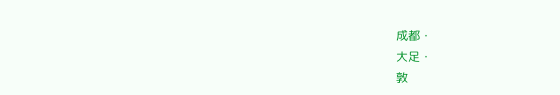成都・
大足・
敦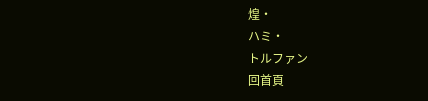煌・
ハミ・
トルファン
回首頁